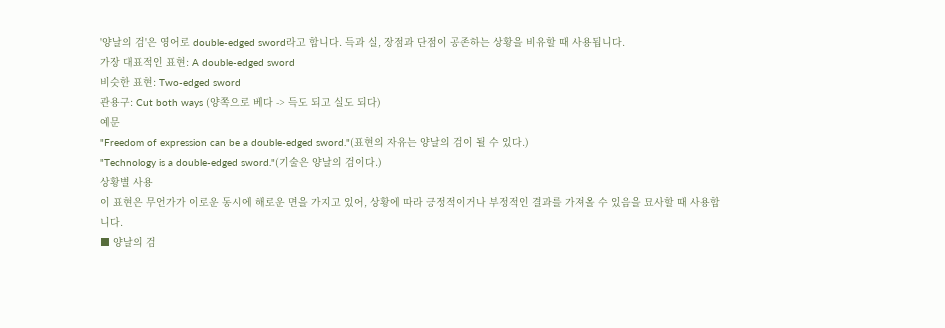'양날의 검'은 영어로 double-edged sword라고 합니다. 득과 실, 장점과 단점이 공존하는 상황을 비유할 때 사용됩니다.
가장 대표적인 표현: A double-edged sword
비슷한 표현: Two-edged sword
관용구: Cut both ways (양쪽으로 베다 -> 득도 되고 실도 되다)
예문
"Freedom of expression can be a double-edged sword."(표현의 자유는 양날의 검이 될 수 있다.)
"Technology is a double-edged sword."(기술은 양날의 검이다.)
상황별 사용
이 표현은 무언가가 이로운 동시에 해로운 면을 가지고 있어, 상황에 따라 긍정적이거나 부정적인 결과를 가져올 수 있음을 묘사할 때 사용합니다.
■ 양날의 검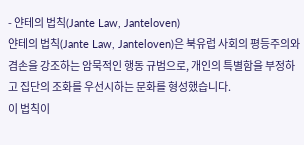- 얀테의 법칙(Jante Law, Janteloven)
얀테의 법칙(Jante Law, Janteloven)은 북유럽 사회의 평등주의와 겸손을 강조하는 암묵적인 행동 규범으로, 개인의 특별함을 부정하고 집단의 조화를 우선시하는 문화를 형성했습니다.
이 법칙이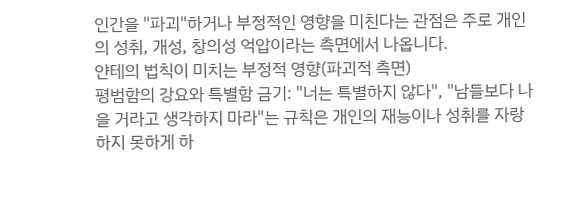인간을 "파괴"하거나 부정적인 영향을 미친다는 관점은 주로 개인의 성취, 개성, 창의성 억압이라는 측면에서 나옵니다.
얀테의 법칙이 미치는 부정적 영향(파괴적 측면)
평범함의 강요와 특별함 금기: "너는 특별하지 않다", "남들보다 나을 거라고 생각하지 마라"는 규칙은 개인의 재능이나 성취를 자랑하지 못하게 하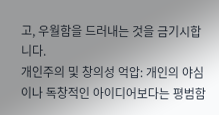고, 우월함을 드러내는 것을 금기시합니다.
개인주의 및 창의성 억압: 개인의 야심이나 독창적인 아이디어보다는 평범함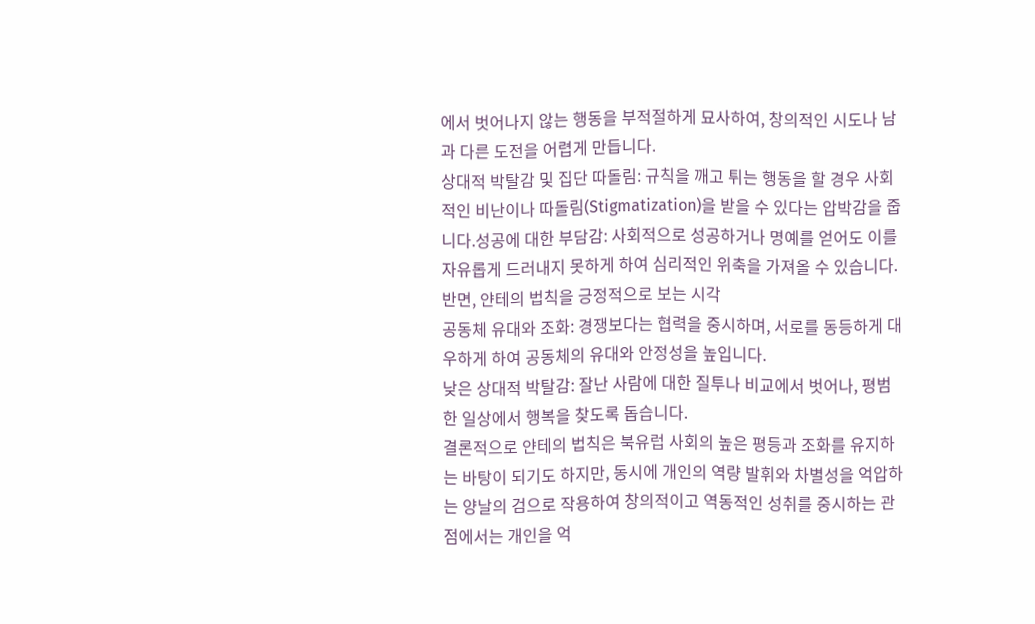에서 벗어나지 않는 행동을 부적절하게 묘사하여, 창의적인 시도나 남과 다른 도전을 어렵게 만듭니다.
상대적 박탈감 및 집단 따돌림: 규칙을 깨고 튀는 행동을 할 경우 사회적인 비난이나 따돌림(Stigmatization)을 받을 수 있다는 압박감을 줍니다.성공에 대한 부담감: 사회적으로 성공하거나 명예를 얻어도 이를 자유롭게 드러내지 못하게 하여 심리적인 위축을 가져올 수 있습니다.
반면, 얀테의 법칙을 긍정적으로 보는 시각
공동체 유대와 조화: 경쟁보다는 협력을 중시하며, 서로를 동등하게 대우하게 하여 공동체의 유대와 안정성을 높입니다.
낮은 상대적 박탈감: 잘난 사람에 대한 질투나 비교에서 벗어나, 평범한 일상에서 행복을 찾도록 돕습니다.
결론적으로 얀테의 법칙은 북유럽 사회의 높은 평등과 조화를 유지하는 바탕이 되기도 하지만, 동시에 개인의 역량 발휘와 차별성을 억압하는 양날의 검으로 작용하여 창의적이고 역동적인 성취를 중시하는 관점에서는 개인을 억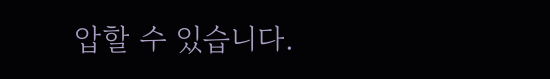압할 수 있습니다.